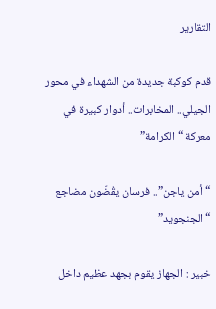التقارير

قدم كوكبة جديدة من الشهداء في محور الجيلي.. المخابرات.. أدوار كبيرة في معركة “الكرامة”

“أمن ياجن”.. فرسان يقُضّون مضاجع “الجنجويد”

خبير : الجهاز يقوم بجهد عظيم داخل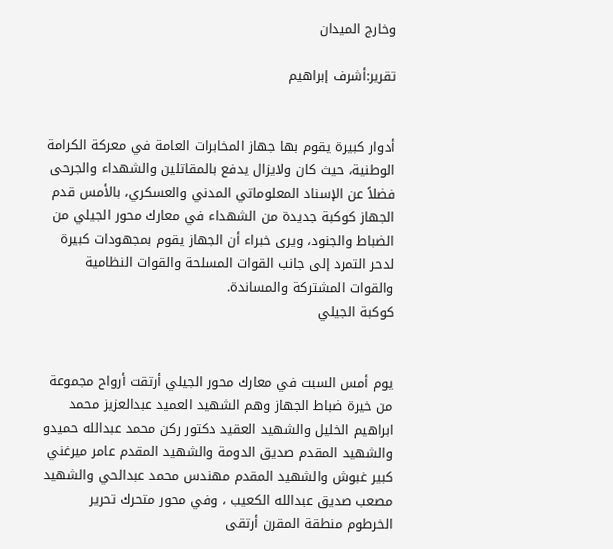وخارج الميدان

تقرير:أشرف إبراهيم


أدوار كبيرة يقوم بها جهاز المخابرات العامة في معركة الكرامة الوطنية، حيث كان ولايزال يدفع بالمقاتلين والشهداء والجرحى فضلاً عن الإسناد المعلوماتي المدني والعسكري، بالأمس قدم الجهاز كوكبة جديدة من الشهداء في معارك محور الجيلي من الضباط والجنود، ويرى خبراء أن الجهاز يقوم بمجهودات كبيرة لدحر التمرد إلى جانب القوات المسلحة والقوات النظامية والقوات المشتركة والمساندة.
كوكبة الجيلي


يوم أمس السبت في معارك محور الجيلي أرتقت أرواح مجموعة من خيرة ضباط الجهاز وهم الشهيد العميد عبدالعزيز محمد ابراهيم الخليل والشهيد العقيد دكتور ركن محمد عبدالله حميدو والشهيد المقدم صديق الدومة والشهيد المقدم عامر ميرغني كبير غبوش والشهيد المقدم مهندس محمد عبدالحي والشهيد مصعب صديق عبدالله الكعيب ، وفي محور متحرك تحرير الخرطوم منطقة المقرن أرتقى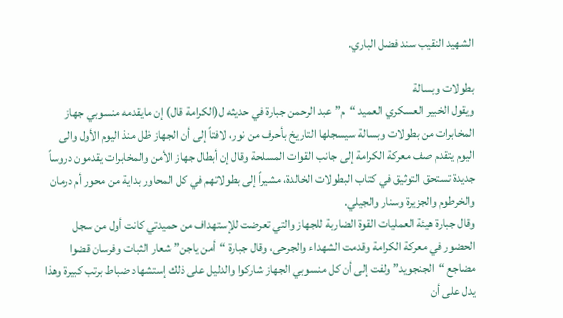الشهيد النقيب سند فضل الباري.

بطولات وبسالة
ويقول الخبير العسكري العميد “م”عبد الرحمن جبارة في حديثه ل(الكرامة قال) إن مايقدمه منسوبي جهاز المخابرات من بطولات وبسالة سيسجلها التاريخ بأحرف من نور، لافتاً إلى أن الجهاز ظل منذ اليوم الأول والى اليوم يتقدم صف معركة الكرامة إلى جانب القوات المسلحة وقال إن أبطال جهاز الأمن والمخابرات يقدمون دروساً جديدة تستحق التوثيق في كتاب البطولات الخالدة، مشيراً إلى بطولاتهم في كل المحاور بداية من محور أم درمان والخرطوم والجزيرة وسنار والجيلي.
وقال جبارة هيئة العمليات القوة الضاربة للجهاز والتي تعرضت للإستهداف من حميدتي كانت أول من سجل الحضور في معركة الكرامة وقدمت الشهداء والجرحى، وقال جبارة “أمن ياجن” شعار الثبات وفرسان قضوا مضاجع “الجنجويد” ولفت إلى أن كل منسوبي الجهاز شاركوا والدليل على ذلك إستشهاد ضباط برتب كبيرة وهذا يدل على أن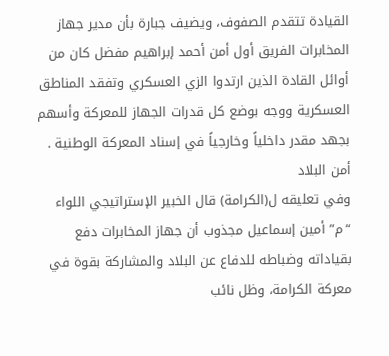القيادة تتقدم الصفوف، ويضيف جبارة بأن مدير جهاز المخابرات الفريق أول أمن أحمد إبراهيم مفضل كان من أوائل القادة الذين ارتدوا الزي العسكري وتفقد المناطق العسكرية ووجه بوضع كل قدرات الجهاز للمعركة وأسهم بجهد مقدر داخلياً وخارجياً في إسناد المعركة الوطنية .
أمن البلاد
وفي تعليقه ل(الكرامة) قال الخبير الإستراتيجي اللواء “م” أمين إسماعيل مجذوب أن جهاز المخابرات دفع بقياداته وضباطه للدفاع عن البلاد والمشاركة بقوة في معركة الكرامة، وظل نائب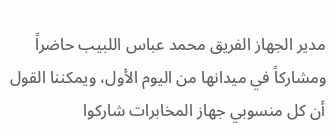مدير الجهاز الفريق محمد عباس اللبيب حاضراً ومشاركاً في ميدانها من اليوم الأول، ويمكننا القول أن كل منسوبي جهاز المخابرات شاركوا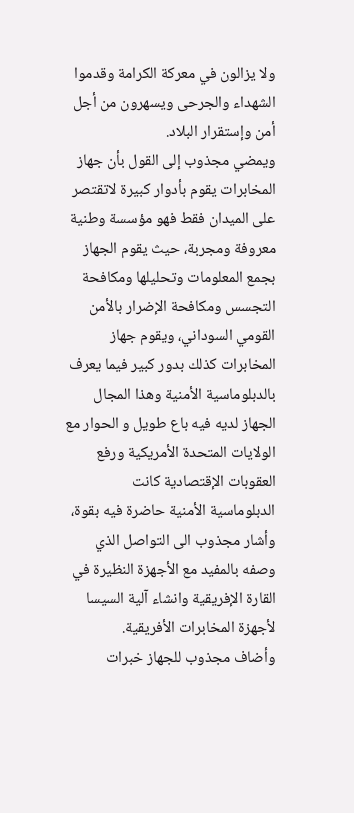ولا يزالون في معركة الكرامة وقدموا الشهداء والجرحى ويسهرون من أجل أمن وإستقرار البلاد.
ويمضي مجذوب إلى القول بأن جهاز المخابرات يقوم بأدوار كبيرة لاتقتصر على الميدان فقط فهو مؤسسة وطنية معروفة ومجربة، حيث يقوم الجهاز بجمع المعلومات وتحليلها ومكافحة التجسس ومكافحة الإضرار بالأمن القومي السوداني، ويقوم جهاز المخابرات كذلك بدور كبير فيما يعرف بالدبلوماسية الأمنية وهذا المجال الجهاز لديه فيه باع طويل و الحوار مع الولايات المتحدة الأمريكية ورفع العقوبات الإقتصادية كانت الدبلوماسية الأمنية حاضرة فيه بقوة، وأشار مجذوب الى التواصل الذي وصفه بالمفيد مع الأجهزة النظيرة في القارة الإفريقية وانشاء آلية السيسا لأجهزة المخابرات الأفريقية.
وأضاف مجذوب للجهاز خبرات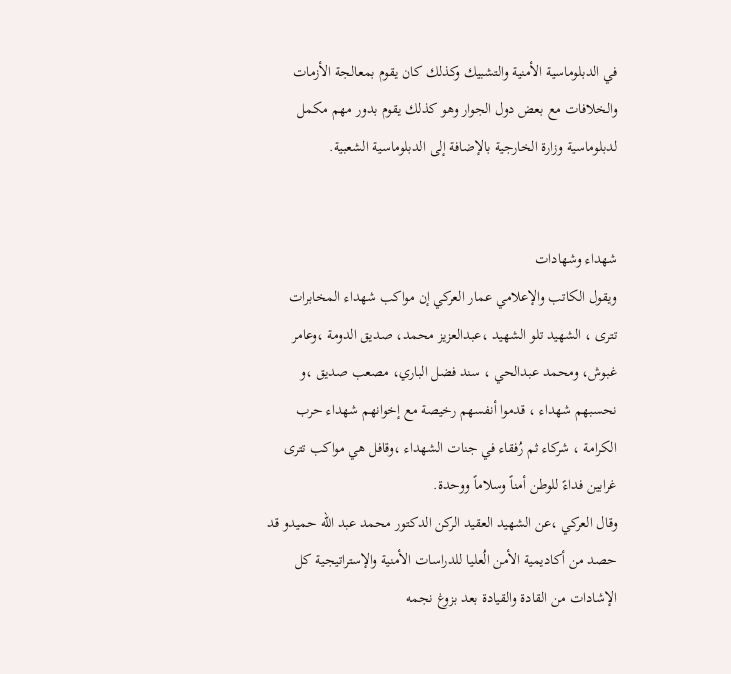في الدبلوماسية الأمنية والتشبيك وكذلك كان يقوم بمعالجة الأزمات والخلافات مع بعض دول الجوار وهو كذلك يقوم بدور مهم مكمل لدبلوماسية وزارة الخارجية بالإضافة إلى الدبلوماسية الشعبية.


شهداء وشهادات
ويقول الكاتب والإعلامي عمار العركي إن مواكب شهداء المخابرات تترى ، الشهيد تلو الشهيد ،عبدالعزيز محمد، صديق الدومة ،وعامر غبوش، ومحمد عبدالحي ، سند فضل الباري، مصعب صديق ،و نحسبهم شهداء ، قدموا أنفسهم رخيصة مع إخوانهم شهداء حرب الكرامة ، شركاء ثم رُفقاء في جنات الشهداء ،وقافل هي مواكب تترى غرابين فداءً للوطن أمناً وسلاماً ووحدة.
وقال العركي ،عن الشهيد العقيد الركن الدكتور محمد عبد الله حميدو قد حصد من أكاديمية الأمن الُعليا للدراسات الأمنية والإستراتيجية كل الإشادات من القادة والقيادة بعد بزوغ نجمه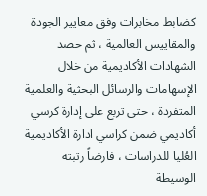كضابط مخابرات وفق معايير الجودة والمقاييس العالمية ، ثم حصد الشهادات الأكاديمية من خلال الإسهامات والرسائل البحثية والعلمية المتفردة ، حتى تربع على إدارة كرسي أكاديمي ضمن كراسي ادارة الأكاديمية العُليا للدراسات ، فارضاً رتبته الوسيطة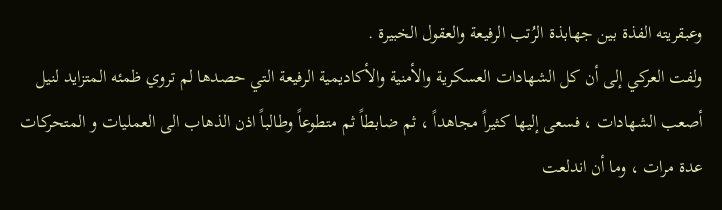وعبقريته الفذة بين جهابذة الرُتب الرفيعة والعقول الخبيرة .
ولفت العركي إلى أن كل الشهادات العسكرية والأمنية والأكاديمية الرفيعة التي حصدها لم تروي ظمئه المتزايد لنيل أصعب الشهادات ، فسعى إليها كثيراً مجاهداً ، ثم ضابطاً ثم متطوعاً وطالباً اذن الذهاب الى العمليات و المتحركات عدة مرات ، وما أن اندلعت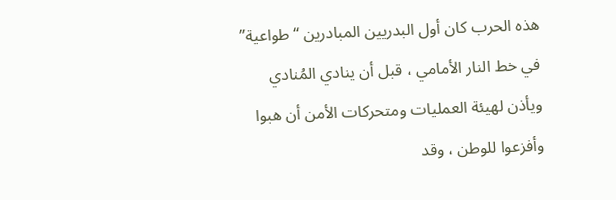هذه الحرب كان أول البدريين المبادرين “طواعية” في خط النار الأمامي ، قبل أن ينادي المُنادي ويأذن لهيئة العمليات ومتحركات الأمن أن هبوا وأفزعوا للوطن ، وقد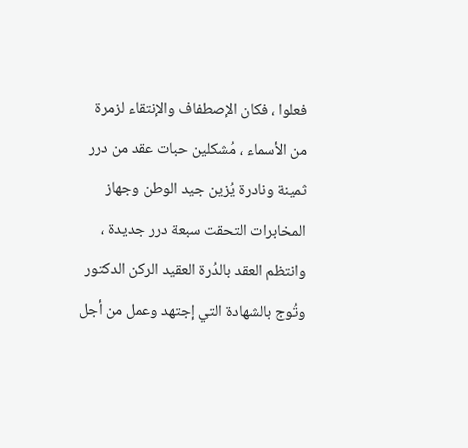فعلوا ، فكان الإصطفاف والإنتقاء لزمرة من الأسماء ، مُشكلين حبات عقد من درر ثمينة ونادرة يُزين جيد الوطن وجهاز المخابرات التحقت سبعة درر جديدة ، وانتظم العقد بالدُرة العقيد الركن الدكتور وتُوج بالشهادة التي إجتهد وعمل من أجل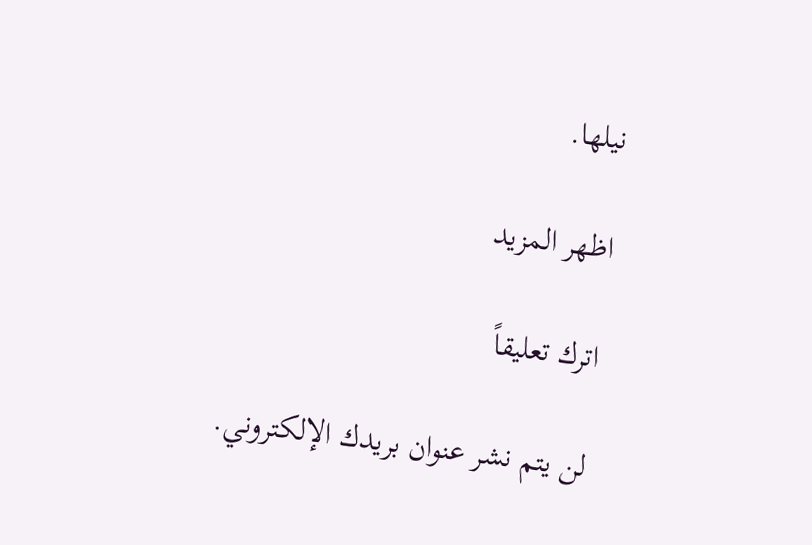نيلها.

اظهر المزيد

اترك تعليقاً

لن يتم نشر عنوان بريدك الإلكتروني.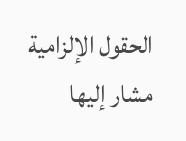الحقول الإلزامية مشار إليها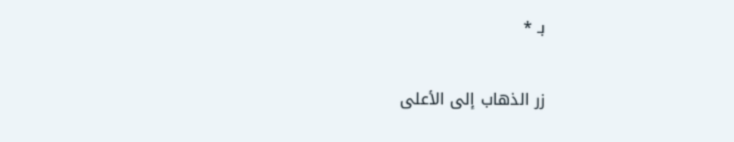بـ *

زر الذهاب إلى الأعلى